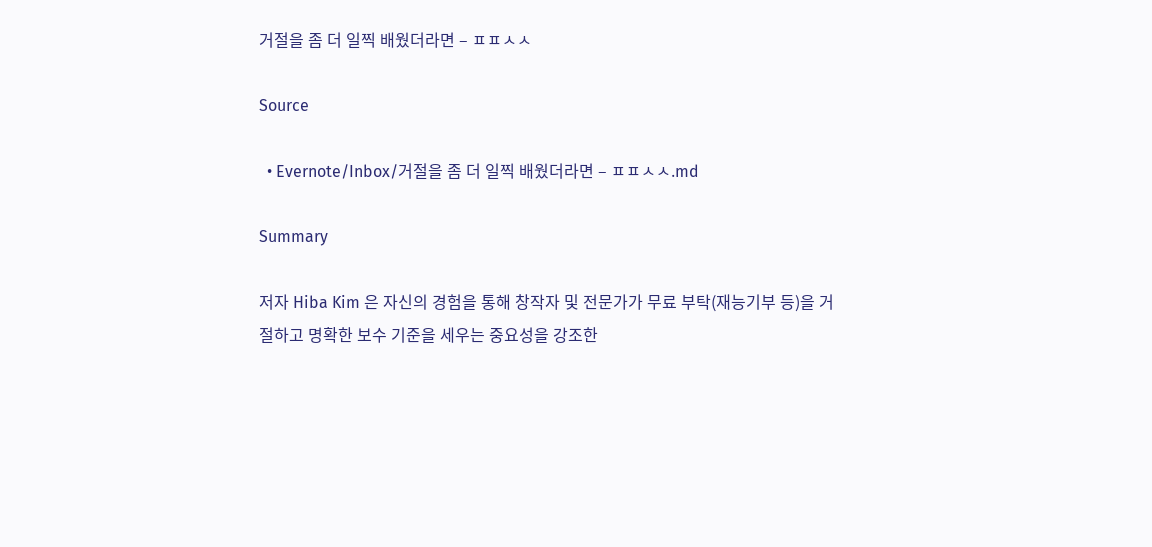거절을 좀 더 일찍 배웠더라면 – ㅍㅍㅅㅅ

Source

  • Evernote/Inbox/거절을 좀 더 일찍 배웠더라면 – ㅍㅍㅅㅅ.md

Summary

저자 Hiba Kim 은 자신의 경험을 통해 창작자 및 전문가가 무료 부탁(재능기부 등)을 거절하고 명확한 보수 기준을 세우는 중요성을 강조한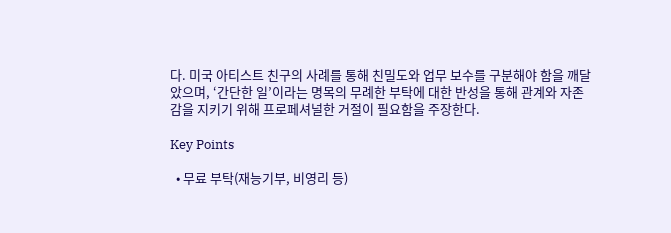다. 미국 아티스트 친구의 사례를 통해 친밀도와 업무 보수를 구분해야 함을 깨달았으며, ‘간단한 일’이라는 명목의 무례한 부탁에 대한 반성을 통해 관계와 자존감을 지키기 위해 프로페셔널한 거절이 필요함을 주장한다.

Key Points

  • 무료 부탁(재능기부, 비영리 등)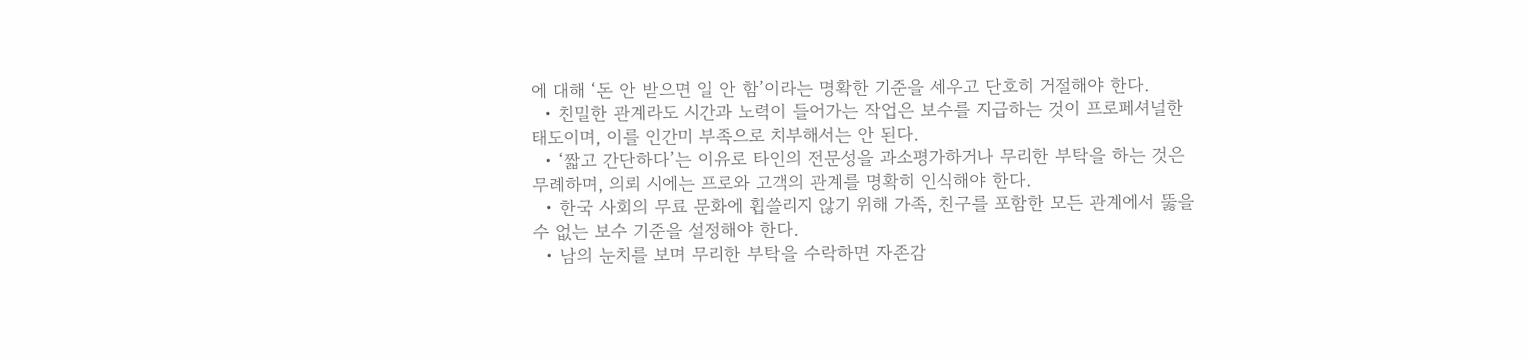에 대해 ‘돈 안 받으면 일 안 함’이라는 명확한 기준을 세우고 단호히 거절해야 한다.
  • 친밀한 관계라도 시간과 노력이 들어가는 작업은 보수를 지급하는 것이 프로페셔널한 태도이며, 이를 인간미 부족으로 치부해서는 안 된다.
  • ‘짧고 간단하다’는 이유로 타인의 전문성을 과소평가하거나 무리한 부탁을 하는 것은 무례하며, 의뢰 시에는 프로와 고객의 관계를 명확히 인식해야 한다.
  • 한국 사회의 무료 문화에 휩쓸리지 않기 위해 가족, 친구를 포함한 모든 관계에서 뚫을 수 없는 보수 기준을 설정해야 한다.
  • 남의 눈치를 보며 무리한 부탁을 수락하면 자존감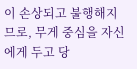이 손상되고 불행해지므로, 무게 중심을 자신에게 두고 당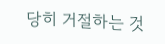당히 거절하는 것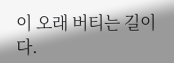이 오래 버티는 길이다.